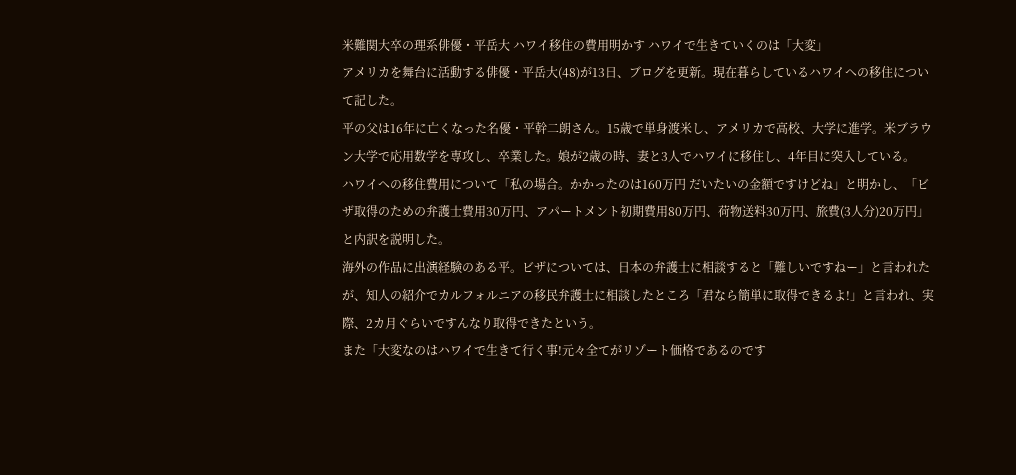米難関大卒の理系俳優・平岳大 ハワイ移住の費用明かす ハワイで生きていくのは「大変」
アメリカを舞台に活動する俳優・平岳大(48)が13日、ブログを更新。現在暮らしているハワイへの移住について記した。
平の父は16年に亡くなった名優・平幹二朗さん。15歳で単身渡米し、アメリカで高校、大学に進学。米ブラウン大学で応用数学を専攻し、卒業した。娘が2歳の時、妻と3人でハワイに移住し、4年目に突入している。
ハワイへの移住費用について「私の場合。かかったのは160万円 だいたいの金額ですけどね」と明かし、「ビザ取得のための弁護士費用30万円、アパートメント初期費用80万円、荷物送料30万円、旅費(3人分)20万円」と内訳を説明した。
海外の作品に出演経験のある平。ビザについては、日本の弁護士に相談すると「難しいですねー」と言われたが、知人の紹介でカルフォルニアの移民弁護士に相談したところ「君なら簡単に取得できるよ!」と言われ、実際、2カ月ぐらいですんなり取得できたという。
また「大変なのはハワイで生きて行く事!元々全てがリゾート価格であるのです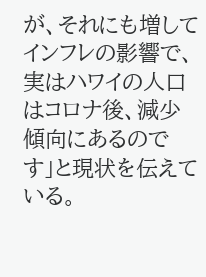が、それにも増してインフレの影響で、実はハワイの人口はコロナ後、減少傾向にあるのです」と現状を伝えている。